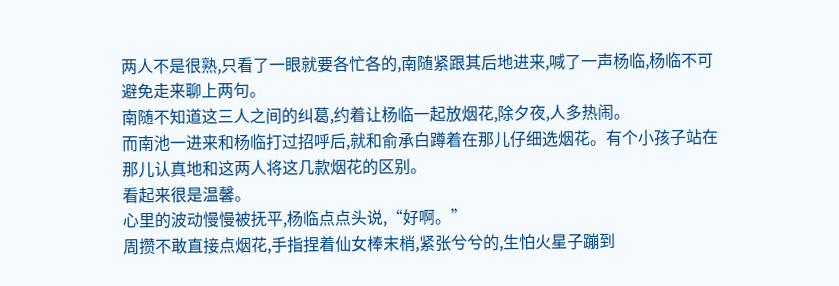两人不是很熟,只看了一眼就要各忙各的,南随紧跟其后地进来,喊了一声杨临,杨临不可避免走来聊上两句。
南随不知道这三人之间的纠葛,约着让杨临一起放烟花,除夕夜,人多热闹。
而南池一进来和杨临打过招呼后,就和俞承白蹲着在那儿仔细选烟花。有个小孩子站在那儿认真地和这两人将这几款烟花的区别。
看起来很是温馨。
心里的波动慢慢被抚平,杨临点点头说,“好啊。”
周攒不敢直接点烟花,手指捏着仙女棒末梢,紧张兮兮的,生怕火星子蹦到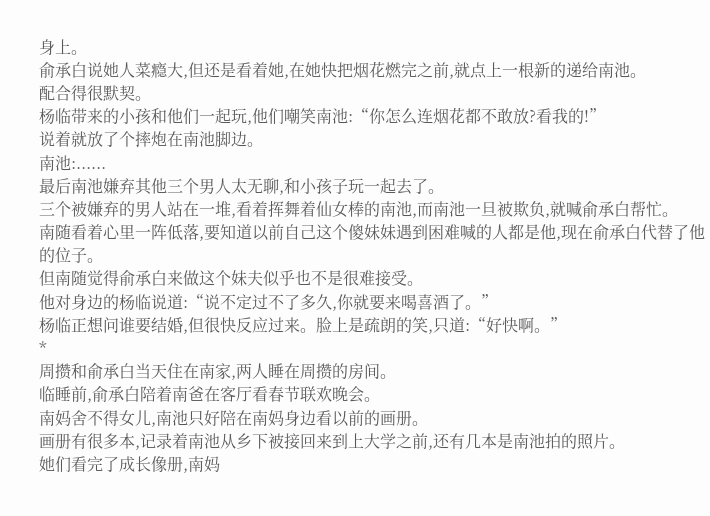身上。
俞承白说她人菜瘾大,但还是看着她,在她快把烟花燃完之前,就点上一根新的递给南池。
配合得很默契。
杨临带来的小孩和他们一起玩,他们嘲笑南池:“你怎么连烟花都不敢放?看我的!”
说着就放了个摔炮在南池脚边。
南池:......
最后南池嫌弃其他三个男人太无聊,和小孩子玩一起去了。
三个被嫌弃的男人站在一堆,看着挥舞着仙女棒的南池,而南池一旦被欺负,就喊俞承白帮忙。
南随看着心里一阵低落,要知道以前自己这个傻妹妹遇到困难喊的人都是他,现在俞承白代替了他的位子。
但南随觉得俞承白来做这个妹夫似乎也不是很难接受。
他对身边的杨临说道:“说不定过不了多久,你就要来喝喜酒了。”
杨临正想问谁要结婚,但很快反应过来。脸上是疏朗的笑,只道:“好快啊。”
*
周攒和俞承白当天住在南家,两人睡在周攒的房间。
临睡前,俞承白陪着南爸在客厅看春节联欢晚会。
南妈舍不得女儿,南池只好陪在南妈身边看以前的画册。
画册有很多本,记录着南池从乡下被接回来到上大学之前,还有几本是南池拍的照片。
她们看完了成长像册,南妈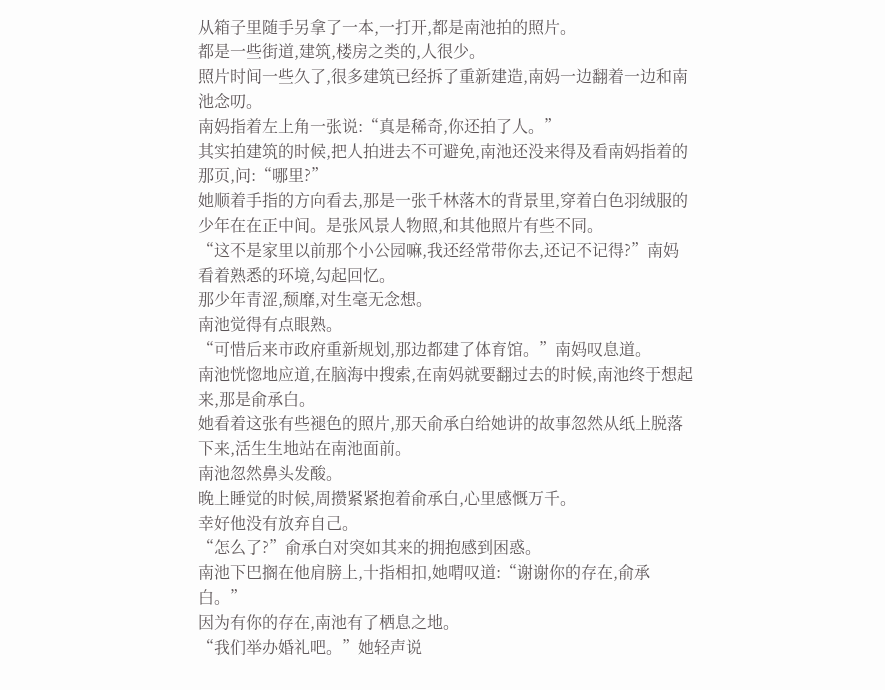从箱子里随手另拿了一本,一打开,都是南池拍的照片。
都是一些街道,建筑,楼房之类的,人很少。
照片时间一些久了,很多建筑已经拆了重新建造,南妈一边翻着一边和南池念叨。
南妈指着左上角一张说:“真是稀奇,你还拍了人。”
其实拍建筑的时候,把人拍进去不可避免,南池还没来得及看南妈指着的那页,问:“哪里?”
她顺着手指的方向看去,那是一张千林落木的背景里,穿着白色羽绒服的少年在在正中间。是张风景人物照,和其他照片有些不同。
“这不是家里以前那个小公园嘛,我还经常带你去,还记不记得?”南妈看着熟悉的环境,勾起回忆。
那少年青涩,颓靡,对生毫无念想。
南池觉得有点眼熟。
“可惜后来市政府重新规划,那边都建了体育馆。”南妈叹息道。
南池恍惚地应道,在脑海中搜索,在南妈就要翻过去的时候,南池终于想起来,那是俞承白。
她看着这张有些褪色的照片,那天俞承白给她讲的故事忽然从纸上脱落下来,活生生地站在南池面前。
南池忽然鼻头发酸。
晚上睡觉的时候,周攒紧紧抱着俞承白,心里感慨万千。
幸好他没有放弃自己。
“怎么了?”俞承白对突如其来的拥抱感到困惑。
南池下巴搁在他肩膀上,十指相扣,她喟叹道:“谢谢你的存在,俞承白。”
因为有你的存在,南池有了栖息之地。
“我们举办婚礼吧。”她轻声说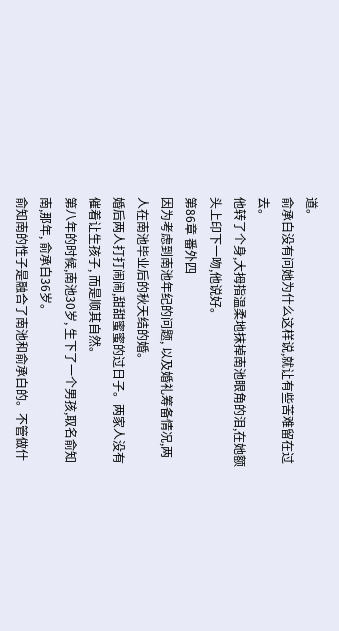道。
俞承白没有问她为什么这样说,就让有些苦难留在过去。
他转了个身,大拇指温柔地抹掉南池眼角的泪,在她额头上印下一吻,他说好。
第86章 番外四
因为考虑到南池年纪的问题, 以及婚礼筹备情况,两人在南池毕业后的秋天结的婚。
婚后两人打打闹闹,甜甜蜜蜜的过日子。两家人没有催着让生孩子, 而是顺其自然。
第八年的时候,南池30岁, 生下了一个男孩,取名俞知南,那年, 俞承白36岁。
俞知南的性子是融合了南池和俞承白的。不管做什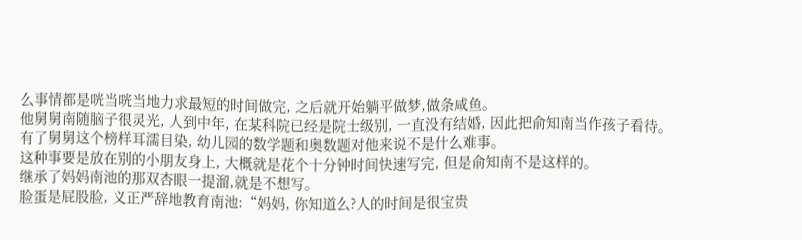么事情都是咣当咣当地力求最短的时间做完, 之后就开始躺平做梦,做条咸鱼。
他舅舅南随脑子很灵光, 人到中年, 在某科院已经是院士级别, 一直没有结婚, 因此把俞知南当作孩子看待。
有了舅舅这个榜样耳濡目染, 幼儿园的数学题和奥数题对他来说不是什么难事。
这种事要是放在别的小朋友身上, 大概就是花个十分钟时间快速写完, 但是俞知南不是这样的。
继承了妈妈南池的那双杏眼一提溜,就是不想写。
脸蛋是屁股脸, 义正严辞地教育南池:“妈妈, 你知道么?人的时间是很宝贵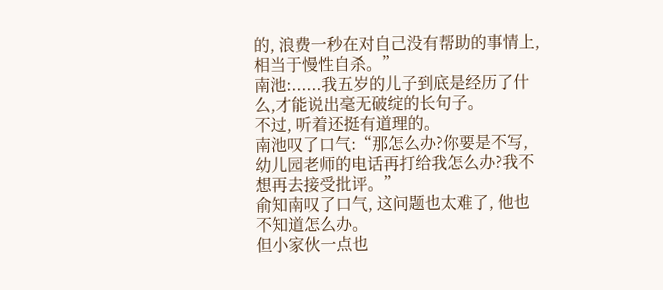的, 浪费一秒在对自己没有帮助的事情上,相当于慢性自杀。”
南池:......我五岁的儿子到底是经历了什么,才能说出毫无破绽的长句子。
不过, 听着还挺有道理的。
南池叹了口气:“那怎么办?你要是不写, 幼儿园老师的电话再打给我怎么办?我不想再去接受批评。”
俞知南叹了口气, 这问题也太难了, 他也不知道怎么办。
但小家伙一点也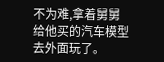不为难,拿着舅舅给他买的汽车模型去外面玩了。